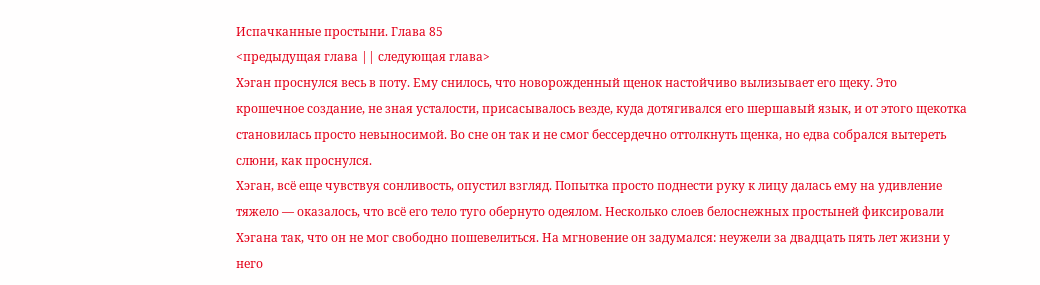Испачканные простыни. Глава 85
<предыдущая глава || следующая глава>
Хэган проснулся весь в поту. Ему снилось, что новорожденный щенок настойчиво вылизывает его щеку. Это крошечное создание, не зная усталости, присасывалось везде, куда дотягивался его шершавый язык, и от этого щекотка становилась просто невыносимой. Во сне он так и не смог бессердечно оттолкнуть щенка, но едва собрался вытереть слюни, как проснулся.
Хэган, всё еще чувствуя сонливость, опустил взгляд. Попытка просто поднести руку к лицу далась ему на удивление тяжело — оказалось, что всё его тело туго обернуто одеялом. Несколько слоев белоснежных простыней фиксировали Хэгана так, что он не мог свободно пошевелиться. На мгновение он задумался: неужели за двадцать пять лет жизни у него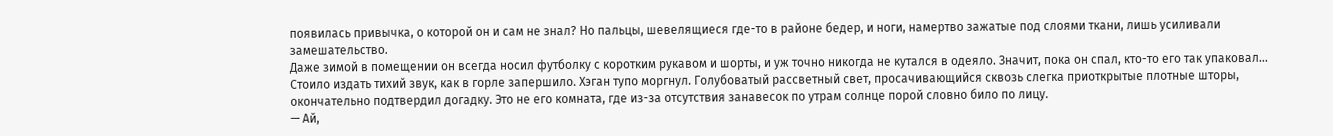появилась привычка, о которой он и сам не знал? Но пальцы, шевелящиеся где-то в районе бедер, и ноги, намертво зажатые под слоями ткани, лишь усиливали замешательство.
Даже зимой в помещении он всегда носил футболку с коротким рукавом и шорты, и уж точно никогда не кутался в одеяло. Значит, пока он спал, кто-то его так упаковал...
Стоило издать тихий звук, как в горле запершило. Хэган тупо моргнул. Голубоватый рассветный свет, просачивающийся сквозь слегка приоткрытые плотные шторы, окончательно подтвердил догадку. Это не его комната, где из-за отсутствия занавесок по утрам солнце порой словно било по лицу.
— Ай,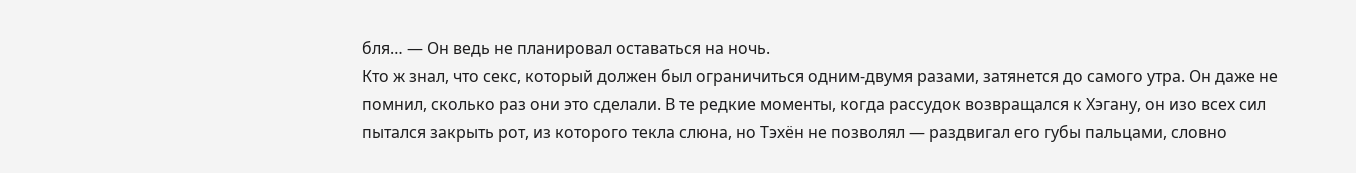бля… — Он ведь не планировал оставаться на ночь.
Кто ж знал, что секс, который должен был ограничиться одним-двумя разами, затянется до самого утра. Он даже не помнил, сколько раз они это сделали. В те редкие моменты, когда рассудок возвращался к Хэгану, он изо всех сил пытался закрыть рот, из которого текла слюна, но Тэхён не позволял — раздвигал его губы пальцами, словно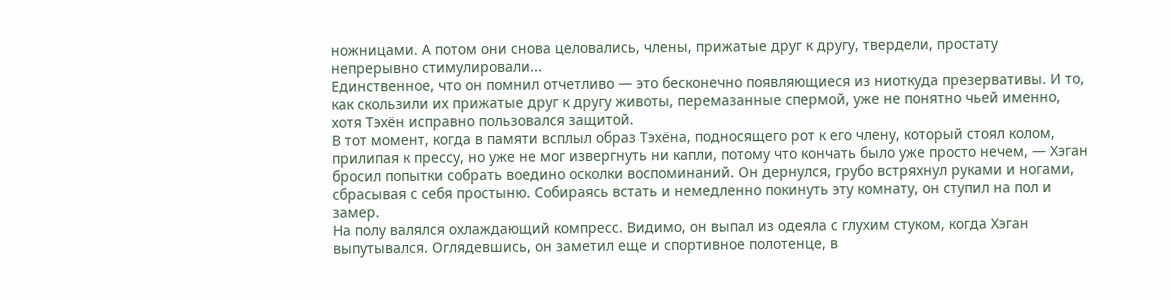ножницами. А потом они снова целовались, члены, прижатые друг к другу, твердели, простату непрерывно стимулировали...
Единственное, что он помнил отчетливо — это бесконечно появляющиеся из ниоткуда презервативы. И то, как скользили их прижатые друг к другу животы, перемазанные спермой, уже не понятно чьей именно, хотя Тэхён исправно пользовался защитой.
В тот момент, когда в памяти всплыл образ Тэхёна, подносящего рот к его члену, который стоял колом, прилипая к прессу, но уже не мог извергнуть ни капли, потому что кончать было уже просто нечем, — Хэган бросил попытки собрать воедино осколки воспоминаний. Он дернулся, грубо встряхнул руками и ногами, сбрасывая с себя простыню. Собираясь встать и немедленно покинуть эту комнату, он ступил на пол и замер.
На полу валялся охлаждающий компресс. Видимо, он выпал из одеяла с глухим стуком, когда Хэган выпутывался. Оглядевшись, он заметил еще и спортивное полотенце, в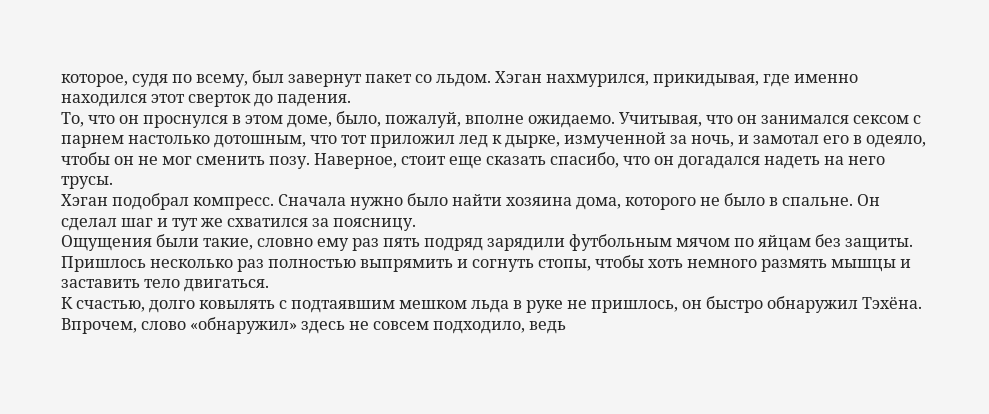которое, судя по всему, был завернут пакет со льдом. Хэган нахмурился, прикидывая, где именно находился этот сверток до падения.
То, что он проснулся в этом доме, было, пожалуй, вполне ожидаемо. Учитывая, что он занимался сексом с парнем настолько дотошным, что тот приложил лед к дырке, измученной за ночь, и замотал его в одеяло, чтобы он не мог сменить позу. Наверное, стоит еще сказать спасибо, что он догадался надеть на него трусы.
Хэган подобрал компресс. Сначала нужно было найти хозяина дома, которого не было в спальне. Он сделал шаг и тут же схватился за поясницу.
Ощущения были такие, словно ему раз пять подряд зарядили футбольным мячом по яйцам без защиты. Пришлось несколько раз полностью выпрямить и согнуть стопы, чтобы хоть немного размять мышцы и заставить тело двигаться.
К счастью, долго ковылять с подтаявшим мешком льда в руке не пришлось, он быстро обнаружил Тэхёна. Впрочем, слово «обнаружил» здесь не совсем подходило, ведь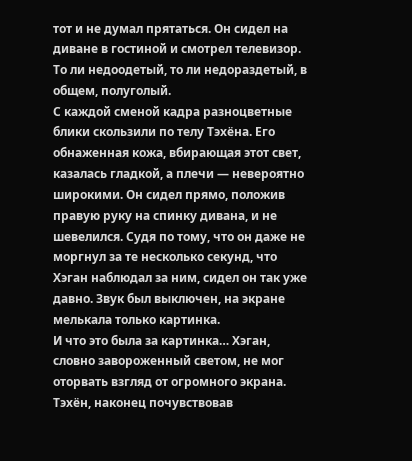тот и не думал прятаться. Он сидел на диване в гостиной и смотрел телевизор. То ли недоодетый, то ли недораздетый, в общем, полуголый.
С каждой сменой кадра разноцветные блики скользили по телу Тэхёна. Его обнаженная кожа, вбирающая этот свет, казалась гладкой, а плечи — невероятно широкими. Он сидел прямо, положив правую руку на спинку дивана, и не шевелился. Судя по тому, что он даже не моргнул за те несколько секунд, что Хэган наблюдал за ним, сидел он так уже давно. Звук был выключен, на экране мелькала только картинка.
И что это была за картинка… Хэган, словно завороженный светом, не мог оторвать взгляд от огромного экрана.
Тэхён, наконец почувствовав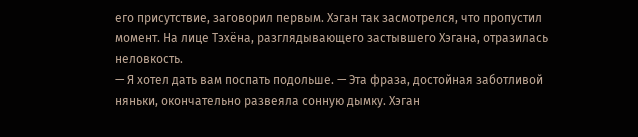его присутствие, заговорил первым. Хэган так засмотрелся, что пропустил момент. На лице Тэхёна, разглядывающего застывшего Хэгана, отразилась неловкость.
— Я хотел дать вам поспать подольше. — Эта фраза, достойная заботливой няньки, окончательно развеяла сонную дымку. Хэган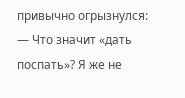привычно огрызнулся:
— Что значит «дать поспать»? Я же не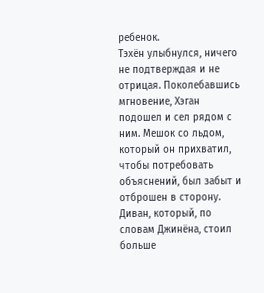ребенок.
Тэхён улыбнулся, ничего не подтверждая и не отрицая. Поколебавшись мгновение, Хэган подошел и сел рядом с ним. Мешок со льдом, который он прихватил, чтобы потребовать объяснений, был забыт и отброшен в сторону. Диван, который, по словам Джинёна, стоил больше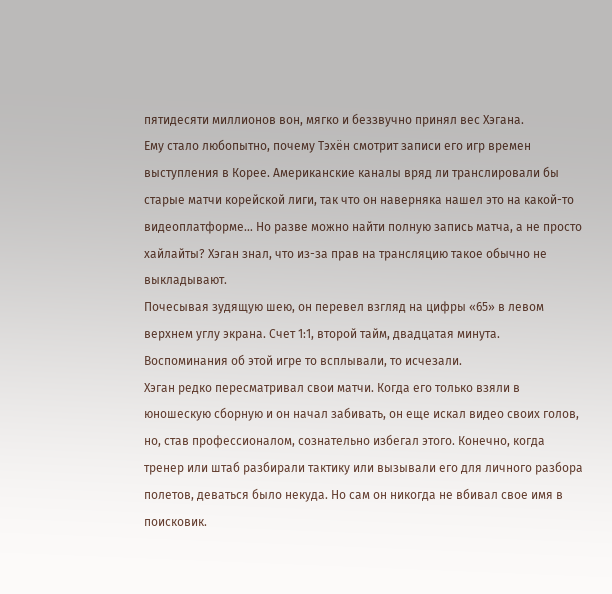пятидесяти миллионов вон, мягко и беззвучно принял вес Хэгана.
Ему стало любопытно, почему Тэхён смотрит записи его игр времен выступления в Корее. Американские каналы вряд ли транслировали бы старые матчи корейской лиги, так что он наверняка нашел это на какой-то видеоплатформе… Но разве можно найти полную запись матча, а не просто хайлайты? Хэган знал, что из-за прав на трансляцию такое обычно не выкладывают.
Почесывая зудящую шею, он перевел взгляд на цифры «65» в левом верхнем углу экрана. Счет 1:1, второй тайм, двадцатая минута. Воспоминания об этой игре то всплывали, то исчезали.
Хэган редко пересматривал свои матчи. Когда его только взяли в юношескую сборную и он начал забивать, он еще искал видео своих голов, но, став профессионалом, сознательно избегал этого. Конечно, когда тренер или штаб разбирали тактику или вызывали его для личного разбора полетов, деваться было некуда. Но сам он никогда не вбивал свое имя в поисковик.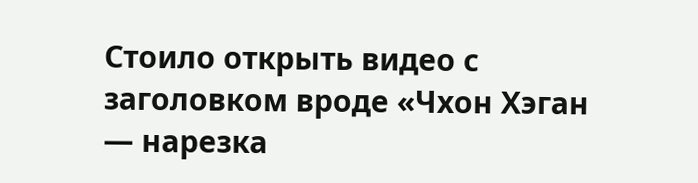Стоило открыть видео с заголовком вроде «Чхон Хэган — нарезка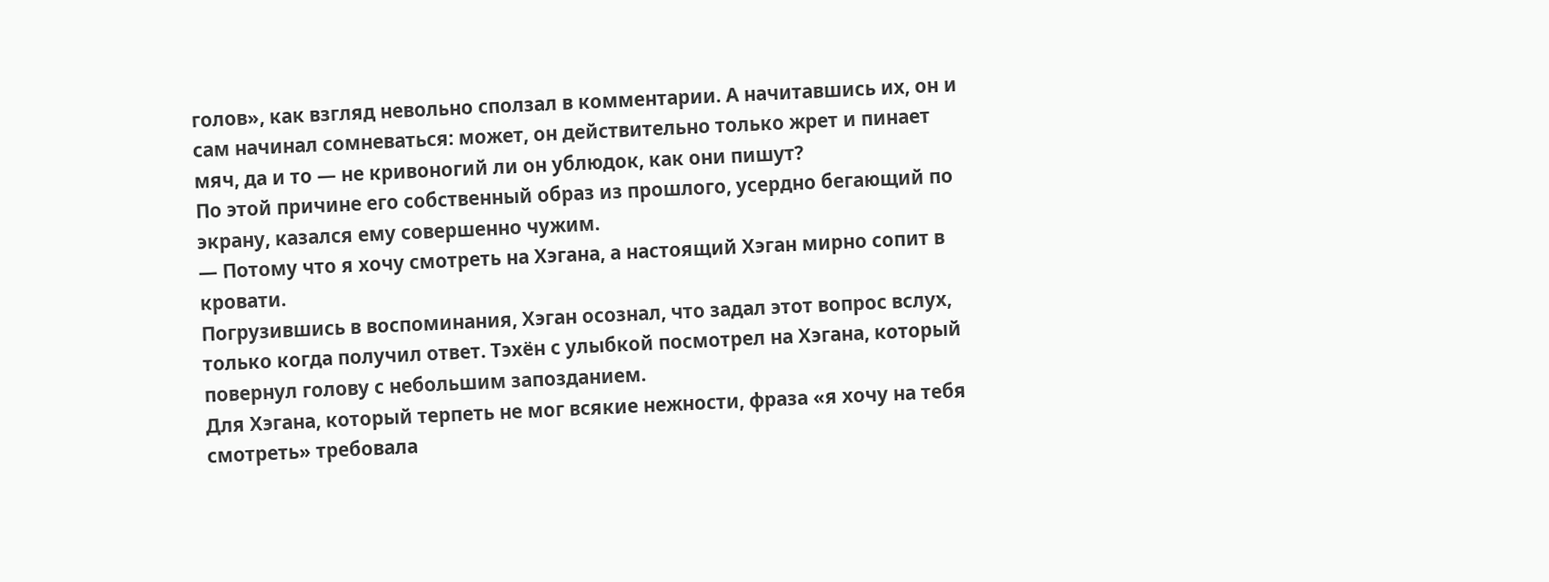голов», как взгляд невольно сползал в комментарии. А начитавшись их, он и сам начинал сомневаться: может, он действительно только жрет и пинает мяч, да и то — не кривоногий ли он ублюдок, как они пишут?
По этой причине его собственный образ из прошлого, усердно бегающий по экрану, казался ему совершенно чужим.
— Потому что я хочу смотреть на Хэгана, а настоящий Хэган мирно сопит в кровати.
Погрузившись в воспоминания, Хэган осознал, что задал этот вопрос вслух, только когда получил ответ. Тэхён с улыбкой посмотрел на Хэгана, который повернул голову с небольшим запозданием.
Для Хэгана, который терпеть не мог всякие нежности, фраза «я хочу на тебя смотреть» требовала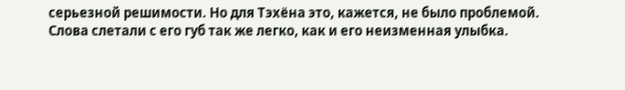серьезной решимости. Но для Тэхёна это, кажется, не было проблемой. Слова слетали с его губ так же легко, как и его неизменная улыбка.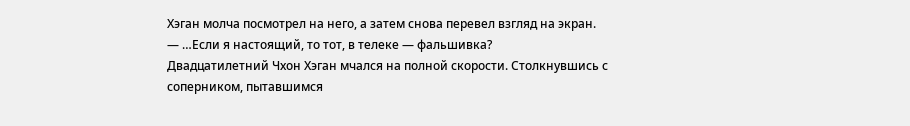Хэган молча посмотрел на него, а затем снова перевел взгляд на экран.
— …Если я настоящий, то тот, в телеке — фальшивка?
Двадцатилетний Чхон Хэган мчался на полной скорости. Столкнувшись с соперником, пытавшимся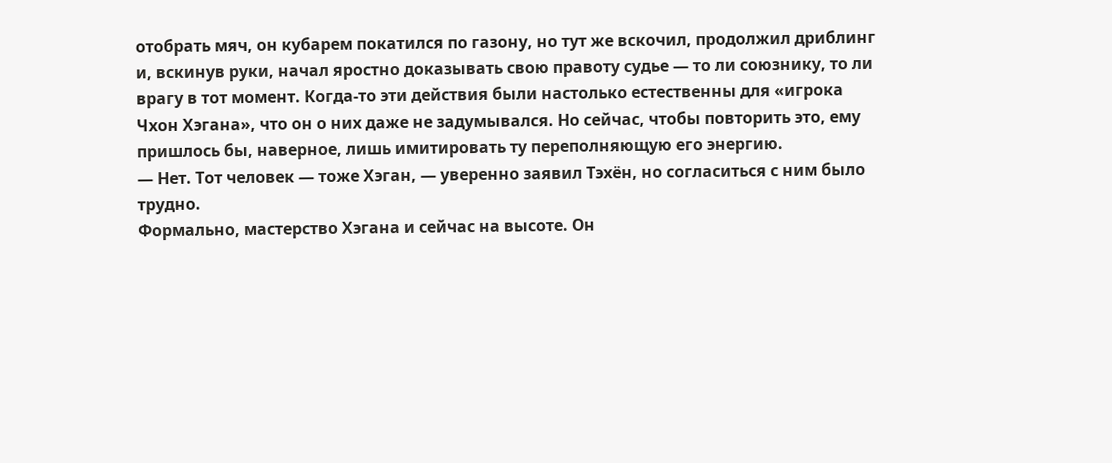отобрать мяч, он кубарем покатился по газону, но тут же вскочил, продолжил дриблинг и, вскинув руки, начал яростно доказывать свою правоту судье — то ли союзнику, то ли врагу в тот момент. Когда-то эти действия были настолько естественны для «игрока Чхон Хэгана», что он о них даже не задумывался. Но сейчас, чтобы повторить это, ему пришлось бы, наверное, лишь имитировать ту переполняющую его энергию.
— Нет. Тот человек — тоже Хэган, — уверенно заявил Тэхён, но согласиться с ним было трудно.
Формально, мастерство Хэгана и сейчас на высоте. Он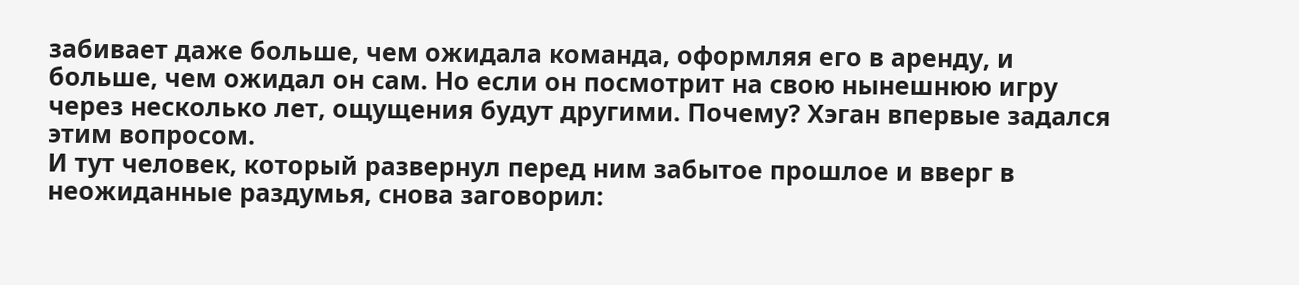забивает даже больше, чем ожидала команда, оформляя его в аренду, и больше, чем ожидал он сам. Но если он посмотрит на свою нынешнюю игру через несколько лет, ощущения будут другими. Почему? Хэган впервые задался этим вопросом.
И тут человек, который развернул перед ним забытое прошлое и вверг в неожиданные раздумья, снова заговорил: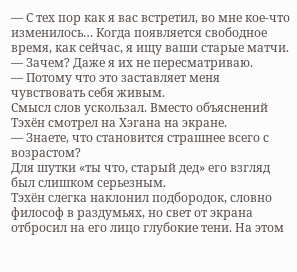— С тех пор как я вас встретил, во мне кое-что изменилось… Когда появляется свободное время, как сейчас, я ищу ваши старые матчи.
— Зачем? Даже я их не пересматриваю.
— Потому что это заставляет меня чувствовать себя живым.
Смысл слов ускользал. Вместо объяснений Тэхён смотрел на Хэгана на экране.
— Знаете, что становится страшнее всего с возрастом?
Для шутки «ты что, старый дед» его взгляд был слишком серьезным.
Тэхён слегка наклонил подбородок, словно философ в раздумьях, но свет от экрана отбросил на его лицо глубокие тени. На этом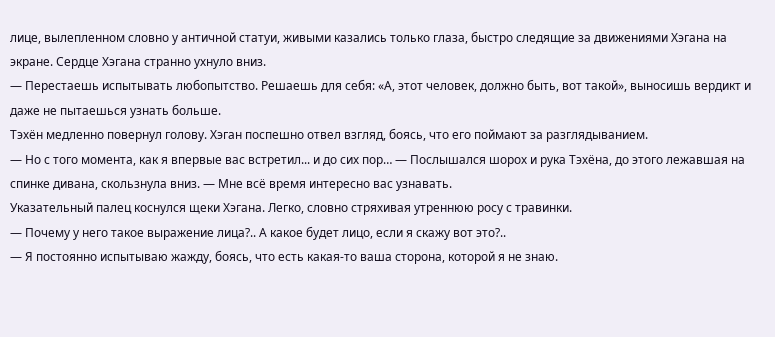лице, вылепленном словно у античной статуи, живыми казались только глаза, быстро следящие за движениями Хэгана на экране. Сердце Хэгана странно ухнуло вниз.
— Перестаешь испытывать любопытство. Решаешь для себя: «А, этот человек, должно быть, вот такой», выносишь вердикт и даже не пытаешься узнать больше.
Тэхён медленно повернул голову. Хэган поспешно отвел взгляд, боясь, что его поймают за разглядыванием.
— Но с того момента, как я впервые вас встретил... и до сих пор… — Послышался шорох и рука Тэхёна, до этого лежавшая на спинке дивана, скользнула вниз. — Мне всё время интересно вас узнавать.
Указательный палец коснулся щеки Хэгана. Легко, словно стряхивая утреннюю росу с травинки.
— Почему у него такое выражение лица?.. А какое будет лицо, если я скажу вот это?..
— Я постоянно испытываю жажду, боясь, что есть какая-то ваша сторона, которой я не знаю.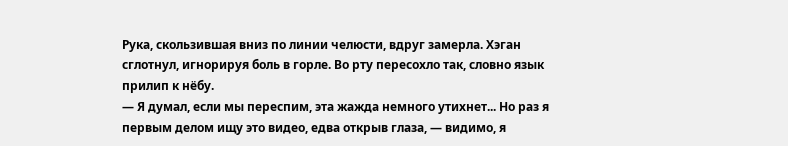Рука, скользившая вниз по линии челюсти, вдруг замерла. Хэган сглотнул, игнорируя боль в горле. Во рту пересохло так, словно язык прилип к нёбу.
— Я думал, если мы переспим, эта жажда немного утихнет... Но раз я первым делом ищу это видео, едва открыв глаза, — видимо, я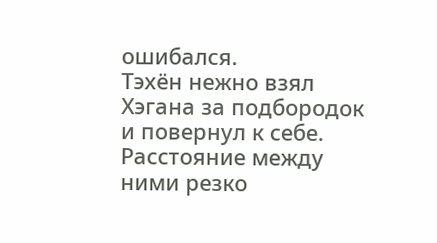ошибался.
Тэхён нежно взял Хэгана за подбородок и повернул к себе. Расстояние между ними резко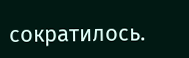сократилось.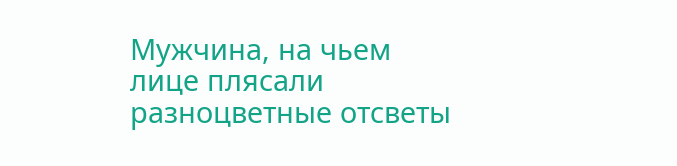Мужчина, на чьем лице плясали разноцветные отсветы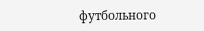футбольного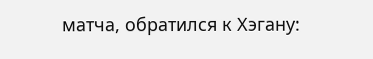матча, обратился к Хэгану: